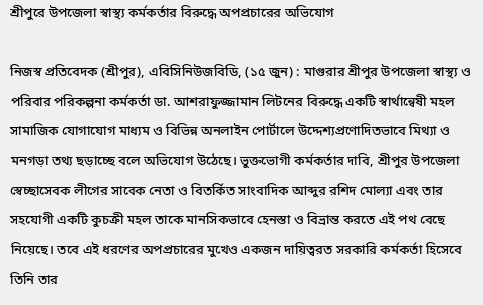শ্রীপুরে উপজেলা স্বাস্থ্য কর্মকর্তার বিরুদ্ধে অপপ্রচারের অভিযোগ

নিজস্ব প্রতিবেদক (শ্রীপুর), এবিসিনিউজবিডি, (১৫ জুন) : মাগুরার শ্রীপুর উপজেলা স্বাস্থ্য ও পরিবার পরিকল্পনা কর্মকর্তা ডা. আশরাফুজ্জামান লিটনের বিরুদ্ধে একটি স্বার্থান্বেষী মহল সামাজিক যোগাযোগ মাধ্যম ও বিভিন্ন অনলাইন পোর্টালে উদ্দেশ্যপ্রণোদিতভাবে মিথ্যা ও মনগড়া তথ্য ছড়াচ্ছে বলে অভিযোগ উঠেছে। ভুক্তভোগী কর্মকর্তার দাবি, শ্রীপুর উপজেলা স্বেচ্ছাসেবক লীগের সাবেক নেতা ও বিতর্কিত সাংবাদিক আব্দুর রশিদ মোল্যা এবং তার সহযোগী একটি কুচক্রী মহল তাকে মানসিকভাবে হেনস্তা ও বিভ্রান্ত করতে এই পথ বেছে নিয়েছে। তবে এই ধরণের অপপ্রচারের মুখেও একজন দায়িত্বরত সরকারি কর্মকর্তা হিসেবে তিনি তার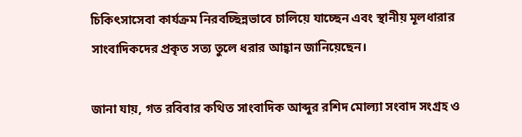চিকিৎসাসেবা কার্যক্রম নিরবচ্ছিন্নভাবে চালিয়ে যাচ্ছেন এবং স্থানীয় মূলধারার সাংবাদিকদের প্রকৃত সত্য তুলে ধরার আহ্বান জানিয়েছেন।

জানা যায়, গত রবিবার কথিত সাংবাদিক আব্দুর রশিদ মোল্যা সংবাদ সংগ্রহ ও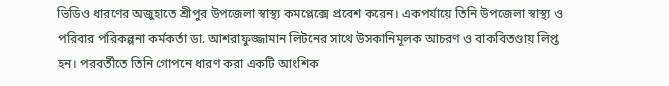ভিডিও ধারণের অজুহাতে শ্রীপুর উপজেলা স্বাস্থ্য কমপ্লেক্সে প্রবেশ করেন। একপর্যায়ে তিনি উপজেলা স্বাস্থ্য ও পরিবার পরিকল্পনা কর্মকর্তা ডা. আশরাফুজ্জামান লিটনের সাথে উসকানিমূলক আচরণ ও বাকবিতণ্ডায় লিপ্ত হন। পরবর্তীতে তিনি গোপনে ধারণ করা একটি আংশিক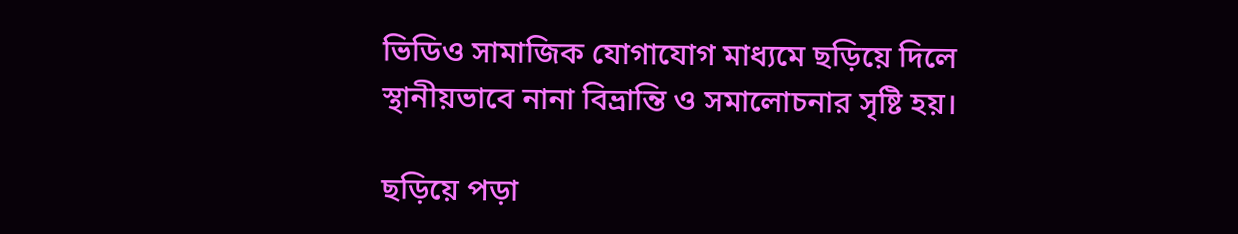ভিডিও সামাজিক যোগাযোগ মাধ্যমে ছড়িয়ে দিলে স্থানীয়ভাবে নানা বিভ্রান্তি ও সমালোচনার সৃষ্টি হয়।

ছড়িয়ে পড়া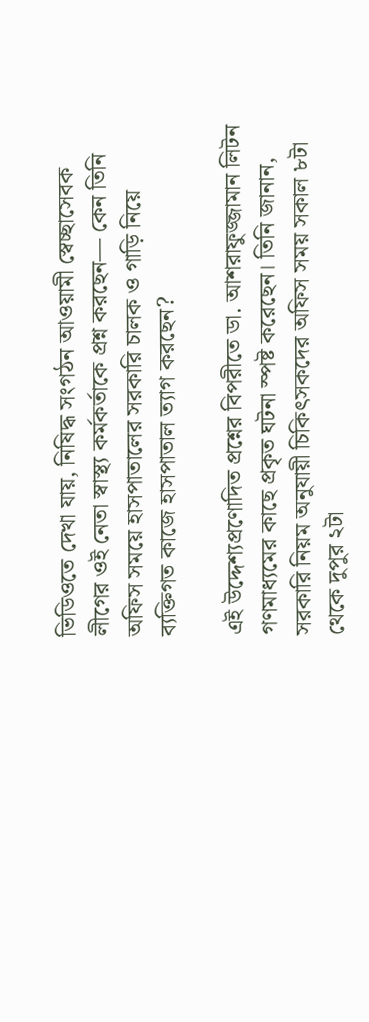ভিডিওতে দেখা যায়, নিষিদ্ধ সংগঠন আওয়ামী স্বেচ্ছাসেবক লীগের ওই নেতা স্বাস্থ্য কর্মকর্তাকে প্রশ্ন করছেন— কেন তিনি অফিস সময়ে হাসপাতালের সরকারি চালক ও গাড়ি নিয়ে ব্যক্তিগত কাজে হাসপাতাল ত্যাগ করছেন?

এই উদ্দেশ্যপ্রণোদিত প্রশ্নের বিপরীতে ডা. আশরাফুজ্জামান লিটন গণমাধ্যমের কাছে প্রকৃত ঘটনা স্পষ্ট করেছেন। তিনি জানান, সরকারি নিয়ম অনুযায়ী চিকিৎসকদের অফিস সময় সকাল ৮টা থেকে দুপুর ২টা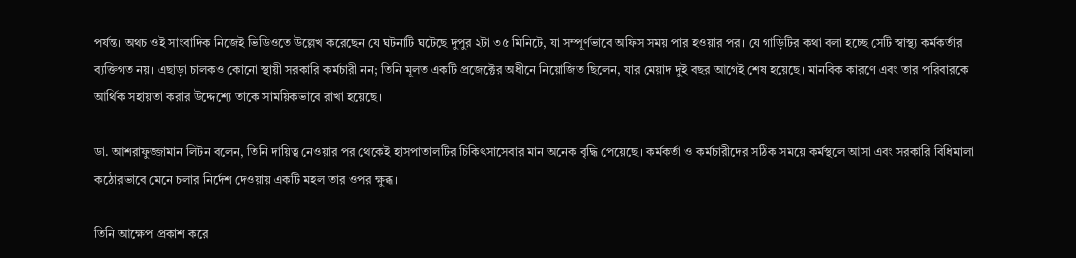পর্যন্ত। অথচ ওই সাংবাদিক নিজেই ভিডিওতে উল্লেখ করেছেন যে ঘটনাটি ঘটেছে দুপুর ২টা ৩৫ মিনিটে, যা সম্পূর্ণভাবে অফিস সময় পার হওয়ার পর। যে গাড়িটির কথা বলা হচ্ছে সেটি স্বাস্থ্য কর্মকর্তার ব্যক্তিগত নয়। এছাড়া চালকও কোনো স্থায়ী সরকারি কর্মচারী নন; তিনি মূলত একটি প্রজেক্টের অধীনে নিয়োজিত ছিলেন, যার মেয়াদ দুই বছর আগেই শেষ হয়েছে। মানবিক কারণে এবং তার পরিবারকে আর্থিক সহায়তা করার উদ্দেশ্যে তাকে সাময়িকভাবে রাখা হয়েছে।

ডা. আশরাফুজ্জামান লিটন বলেন, তিনি দায়িত্ব নেওয়ার পর থেকেই হাসপাতালটির চিকিৎসাসেবার মান অনেক বৃদ্ধি পেয়েছে। কর্মকর্তা ও কর্মচারীদের সঠিক সময়ে কর্মস্থলে আসা এবং সরকারি বিধিমালা কঠোরভাবে মেনে চলার নির্দেশ দেওয়ায় একটি মহল তার ওপর ক্ষুব্ধ।

তিনি আক্ষেপ প্রকাশ করে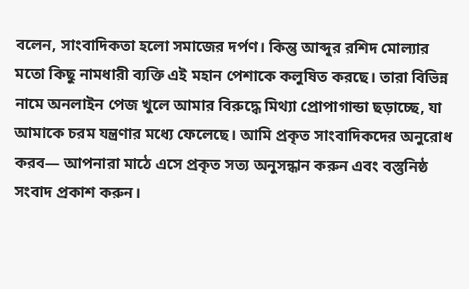বলেন, সাংবাদিকতা হলো সমাজের দর্পণ। কিন্তু আব্দুর রশিদ মোল্যার মতো কিছু নামধারী ব্যক্তি এই মহান পেশাকে কলুষিত করছে। তারা বিভিন্ন নামে অনলাইন পেজ খুলে আমার বিরুদ্ধে মিথ্যা প্রোপাগান্ডা ছড়াচ্ছে, যা আমাকে চরম যন্ত্রণার মধ্যে ফেলেছে। আমি প্রকৃত সাংবাদিকদের অনুরোধ করব— আপনারা মাঠে এসে প্রকৃত সত্য অনুসন্ধান করুন এবং বস্তুনিষ্ঠ সংবাদ প্রকাশ করুন।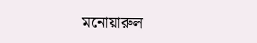মনোয়ারুল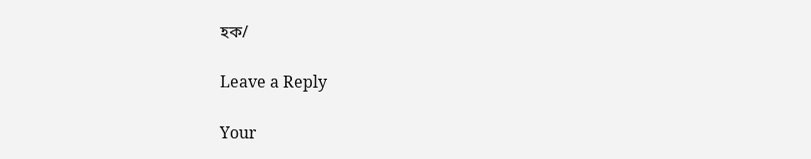হক/

Leave a Reply

Your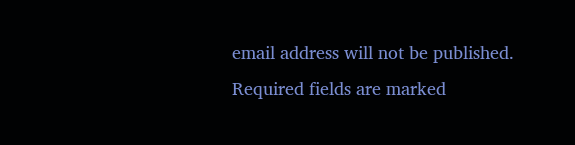email address will not be published. Required fields are marked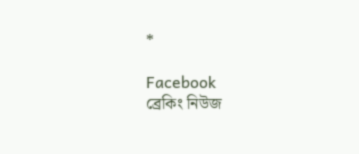*

Facebook
ব্রেকিং নিউজ